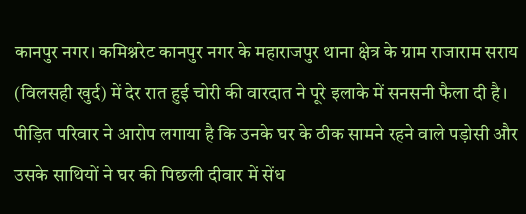कानपुर नगर। कमिश्नरेट कानपुर नगर के महाराजपुर थाना क्षेत्र के ग्राम राजाराम सराय (विलसही खुर्द) में देर रात हुई चोरी की वारदात ने पूरे इलाके में सनसनी फैला दी है। पीड़ित परिवार ने आरोप लगाया है कि उनके घर के ठीक सामने रहने वाले पड़ोसी और उसके साथियों ने घर की पिछली दीवार में सेंध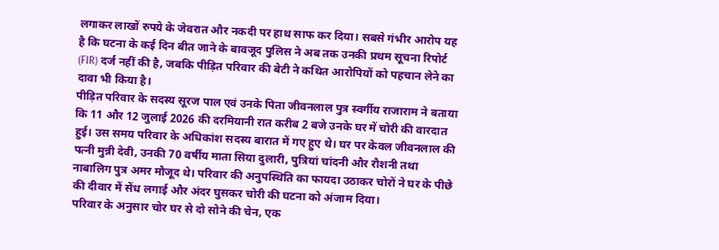लगाकर लाखों रुपये के जेवरात और नकदी पर हाथ साफ कर दिया। सबसे गंभीर आरोप यह है कि घटना के कई दिन बीत जाने के बावजूद पुलिस ने अब तक उनकी प्रथम सूचना रिपोर्ट (FIR) दर्ज नहीं की है, जबकि पीड़ित परिवार की बेटी ने कथित आरोपियों को पहचान लेने का दावा भी किया है।
पीड़ित परिवार के सदस्य सूरज पाल एवं उनके पिता जीवनलाल पुत्र स्वर्गीय राजाराम ने बताया कि 11 और 12 जुलाई 2026 की दरमियानी रात करीब 2 बजे उनके घर में चोरी की वारदात हुई। उस समय परिवार के अधिकांश सदस्य बारात में गए हुए थे। घर पर केवल जीवनलाल की पत्नी मुन्नी देवी, उनकी 70 वर्षीय माता सिया दुलारी, पुत्रियां चांदनी और रौशनी तथा नाबालिग पुत्र अमर मौजूद थे। परिवार की अनुपस्थिति का फायदा उठाकर चोरों ने घर के पीछे की दीवार में सेंध लगाई और अंदर घुसकर चोरी की घटना को अंजाम दिया।
परिवार के अनुसार चोर घर से दो सोने की चेन, एक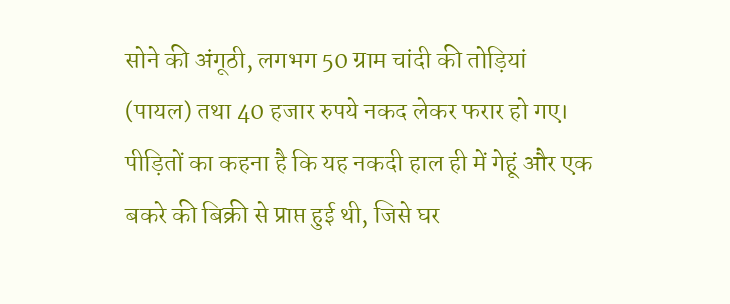सोने की अंगूठी, लगभग 50 ग्राम चांदी की तोड़ियां (पायल) तथा 40 हजार रुपये नकद लेकर फरार हो गए। पीड़ितों का कहना है कि यह नकदी हाल ही में गेहूं और एक बकरे की बिक्री से प्राप्त हुई थी, जिसे घर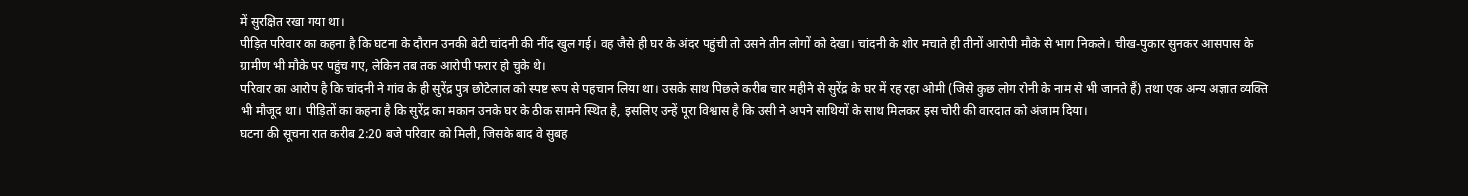में सुरक्षित रखा गया था।
पीड़ित परिवार का कहना है कि घटना के दौरान उनकी बेटी चांदनी की नींद खुल गई। वह जैसे ही घर के अंदर पहुंची तो उसने तीन लोगों को देखा। चांदनी के शोर मचाते ही तीनों आरोपी मौके से भाग निकले। चीख-पुकार सुनकर आसपास के ग्रामीण भी मौके पर पहुंच गए, लेकिन तब तक आरोपी फरार हो चुके थे।
परिवार का आरोप है कि चांदनी ने गांव के ही सुरेंद्र पुत्र छोटेलाल को स्पष्ट रूप से पहचान लिया था। उसके साथ पिछले करीब चार महीने से सुरेंद्र के घर में रह रहा ओमी (जिसे कुछ लोग रोनी के नाम से भी जानते हैं) तथा एक अन्य अज्ञात व्यक्ति भी मौजूद था। पीड़ितों का कहना है कि सुरेंद्र का मकान उनके घर के ठीक सामने स्थित है, इसलिए उन्हें पूरा विश्वास है कि उसी ने अपने साथियों के साथ मिलकर इस चोरी की वारदात को अंजाम दिया।
घटना की सूचना रात करीब 2:20 बजे परिवार को मिली, जिसके बाद वे सुबह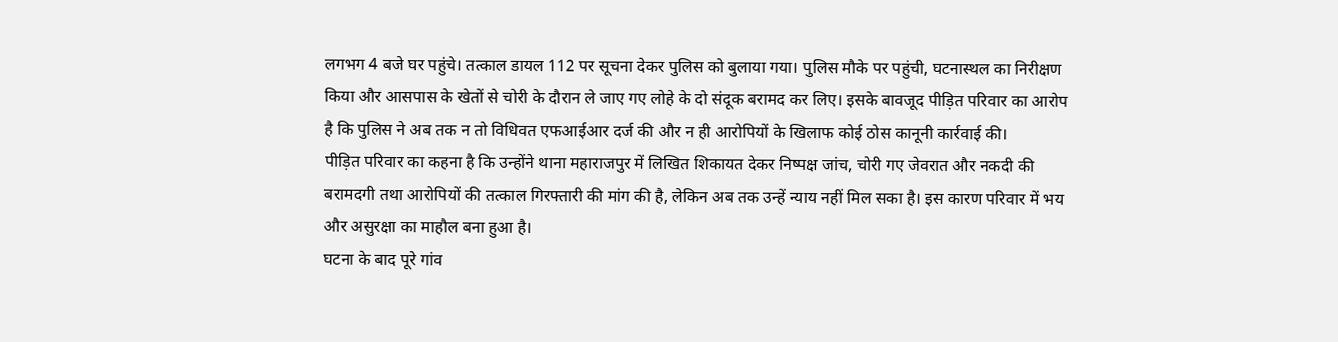लगभग 4 बजे घर पहुंचे। तत्काल डायल 112 पर सूचना देकर पुलिस को बुलाया गया। पुलिस मौके पर पहुंची, घटनास्थल का निरीक्षण किया और आसपास के खेतों से चोरी के दौरान ले जाए गए लोहे के दो संदूक बरामद कर लिए। इसके बावजूद पीड़ित परिवार का आरोप है कि पुलिस ने अब तक न तो विधिवत एफआईआर दर्ज की और न ही आरोपियों के खिलाफ कोई ठोस कानूनी कार्रवाई की।
पीड़ित परिवार का कहना है कि उन्होंने थाना महाराजपुर में लिखित शिकायत देकर निष्पक्ष जांच, चोरी गए जेवरात और नकदी की बरामदगी तथा आरोपियों की तत्काल गिरफ्तारी की मांग की है, लेकिन अब तक उन्हें न्याय नहीं मिल सका है। इस कारण परिवार में भय और असुरक्षा का माहौल बना हुआ है।
घटना के बाद पूरे गांव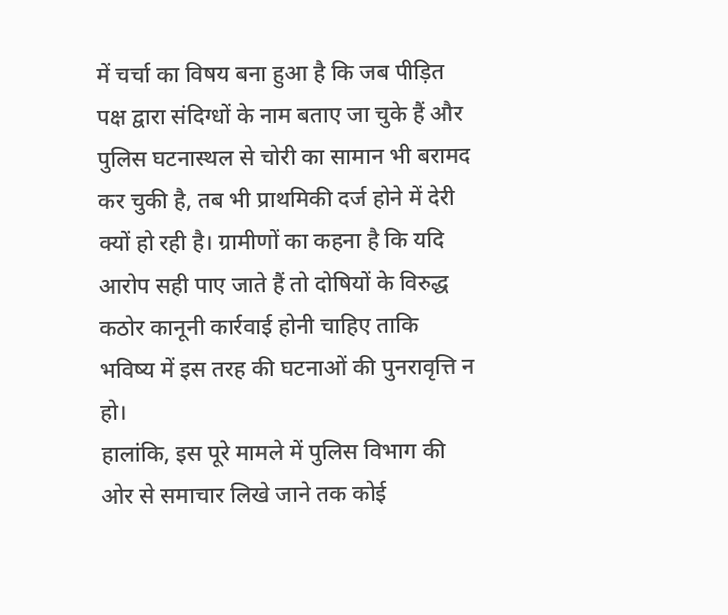में चर्चा का विषय बना हुआ है कि जब पीड़ित पक्ष द्वारा संदिग्धों के नाम बताए जा चुके हैं और पुलिस घटनास्थल से चोरी का सामान भी बरामद कर चुकी है, तब भी प्राथमिकी दर्ज होने में देरी क्यों हो रही है। ग्रामीणों का कहना है कि यदि आरोप सही पाए जाते हैं तो दोषियों के विरुद्ध कठोर कानूनी कार्रवाई होनी चाहिए ताकि भविष्य में इस तरह की घटनाओं की पुनरावृत्ति न हो।
हालांकि, इस पूरे मामले में पुलिस विभाग की ओर से समाचार लिखे जाने तक कोई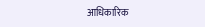आधिकारिक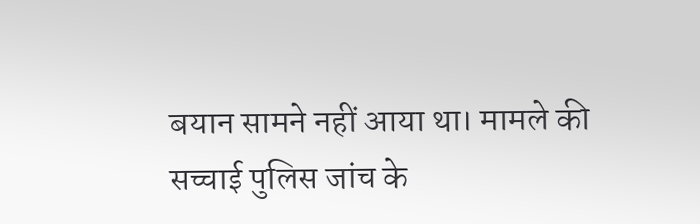बयान सामने नहीं आया था। मामले की सच्चाई पुलिस जांच के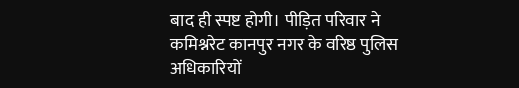बाद ही स्पष्ट होगी। पीड़ित परिवार ने कमिश्नरेट कानपुर नगर के वरिष्ठ पुलिस अधिकारियों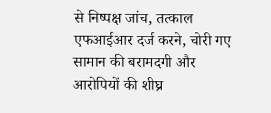से निष्पक्ष जांच, तत्काल एफआईआर दर्ज करने, चोरी गए सामान की बरामदगी और आरोपियों की शीघ्र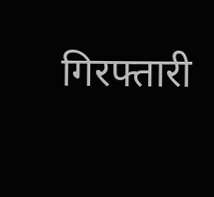गिरफ्तारी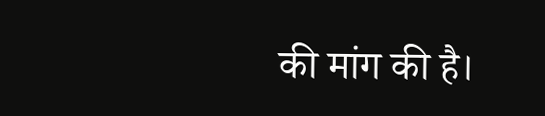की मांग की है।